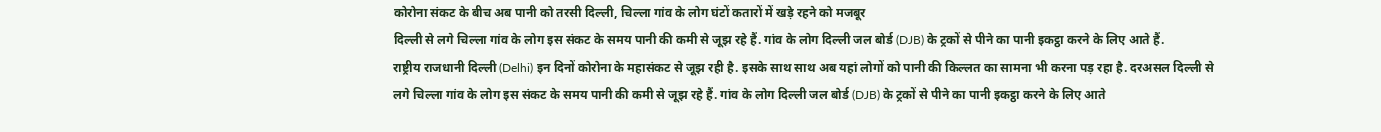कोरोना संकट के बीच अब पानी को तरसी दिल्ली, चिल्ला गांव के लोग घंटों कतारों में खड़े रहने को मजबूर
दिल्ली से लगे चिल्ला गांव के लोग इस संकट के समय पानी की कमी से जूझ रहे हैं. गांव के लोग दिल्ली जल बोर्ड (DJB) के ट्रकों से पीने का पानी इकट्ठा करने के लिए आते हैं.
राष्ट्रीय राजधानी दिल्ली (Delhi) इन दिनों कोरोना के महासंकट से जूझ रही है. इसके साथ साथ अब यहां लोगों को पानी की किल्लत का सामना भी करना पड़ रहा है. दरअसल दिल्ली से लगे चिल्ला गांव के लोग इस संकट के समय पानी की कमी से जूझ रहे हैं. गांव के लोग दिल्ली जल बोर्ड (DJB) के ट्रकों से पीने का पानी इकट्ठा करने के लिए आते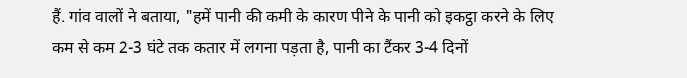हैं. गांव वालों ने बताया, "हमें पानी की कमी के कारण पीने के पानी को इकट्ठा करने के लिए कम से कम 2-3 घंटे तक कतार में लगना पड़ता है, पानी का टैंकर 3-4 दिनों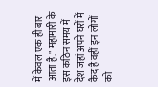में केवल एक ही बार आता है." महामारी के इस कठिन समय में देश जहां अपने घरों में कैद है वहीं इन लोगों को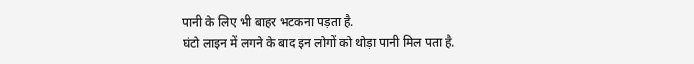पानी के लिए भी बाहर भटकना पड़ता है.
घंटो लाइन में लगने के बाद इन लोगों को थोड़ा पानी मिल पता है.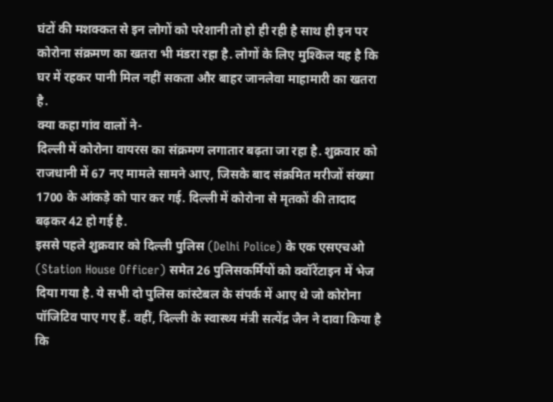घंटों की मशक्कत से इन लोगों को परेशानी तो हो ही रही है साथ ही इन पर कोरोना संक्रमण का खतरा भी मंडरा रहा है. लोगों के लिए मुश्किल यह है कि घर में रहकर पानी मिल नहीं सकता और बाहर जानलेवा माहामारी का खतरा है.
क्या कहा गांव वालों ने-
दिल्ली में कोरोना वायरस का संक्रमण लगातार बढ़ता जा रहा है. शुक्रवार को राजधानी में 67 नए मामले सामने आए, जिसके बाद संक्रमित मरीजों संख्या 1700 के आंकड़े को पार कर गई. दिल्ली में कोरोना से मृतकों की तादाद बढ़कर 42 हो गई है.
इससे पहले शुक्रवार को दिल्ली पुलिस (Delhi Police) के एक एसएचओ (Station House Officer) समेत 26 पुलिसकर्मियों को क्वॉरेंटाइन में भेज दिया गया है. ये सभी दो पुलिस कांस्टेबल के संपर्क में आए थे जो कोरोना पॉजिटिव पाए गए हैं. वहीं, दिल्ली के स्वास्थ्य मंत्री सत्येंद्र जैन ने दावा किया है कि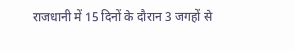राजधानी में 15 दिनों के दौरान 3 जगहों से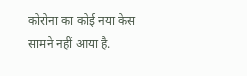कोरोना का कोई नया केस सामने नहीं आया है.